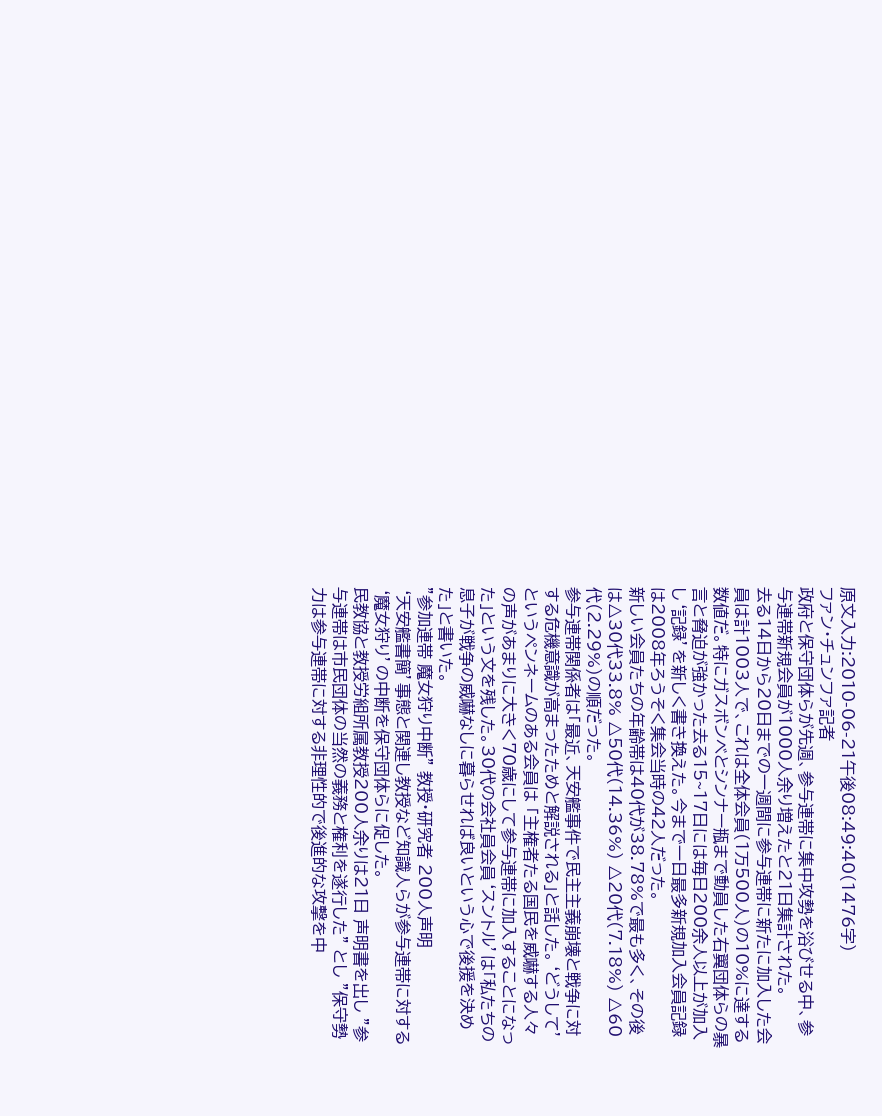原文入力:2010-06-21午後08:49:40(1476字)
ファン・チュンファ記者
政府と保守団体らが先週、参与連帯に集中攻勢を浴びせる中、参与連帯新規会員が1000人余り増えたと21日集計された。
去る14日から20日までの一週間に参与連帯に新たに加入した会員は計1003人で、これは全体会員(1万500人)の10%に達する数値だ。特にガスボンベとシンナー瓶まで動員した右翼団体らの暴言と脅迫が強かった去る15~17日には毎日200余人以上が加入し‘記録’を新しく書き換えた。今まで一日最多新規加入会員記録は2008年ろうそく集会当時の42人だった。
新しい会員たちの年齢帯は40代が38.78%で最も多く、その後は△30代33.8% △50代(14.36%) △20代(7.18%) △60代(2.29%)の順だった。
参与連帯関係者は「最近、天安艦事件で民主主義崩壊と戦争に対する危機意識が高まったためと解説される」と話した。‘どうして’というペンネームのある会員は 「主権者たる国民を威嚇する人々の声があまりに大きく70歳にして参与連帯に加入することになった」という文を残した。30代の会社員会員‘スントル’は「私たちの息子が戦争の威嚇なしに暮らせれば良いという心で後援を決めた」と書いた。
"参加連帯 魔女狩り中断" 教授・研究者 200人声明
‘天安艦書簡’事態と関連し教授など知識人らが参与連帯に対する‘魔女狩り’の中断を保守団体らに促した。
民教協と教授労組所属教授200人余りは21日 声明書を出し "参与連帯は市民団体の当然の義務と権利を遂行した" とし "保守勢力は参与連帯に対する非理性的で後進的な攻撃を中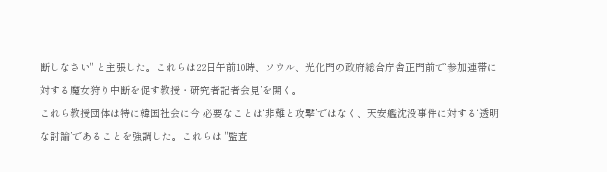断しなさい" と主張した。これらは22日午前10時、ソウル、光化門の政府総合庁舎正門前で‘参加連帯に対する魔女狩り中断を促す教授・研究者記者会見’を開く。
これら教授団体は特に韓国社会に今 必要なことは‘非難と攻撃’ではなく、天安艦沈没事件に対する‘透明な討論’であることを強調した。これらは "監査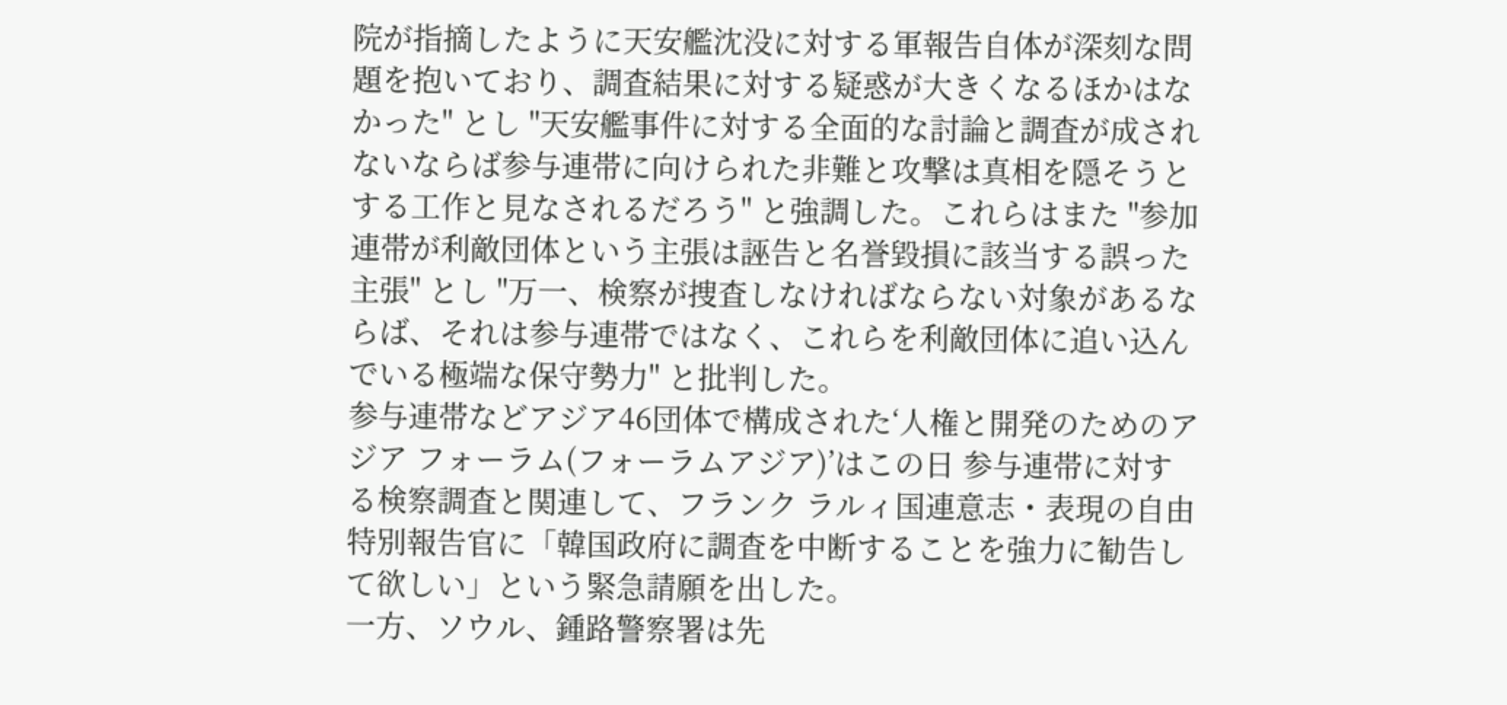院が指摘したように天安艦沈没に対する軍報告自体が深刻な問題を抱いており、調査結果に対する疑惑が大きくなるほかはなかった" とし "天安艦事件に対する全面的な討論と調査が成されないならば参与連帯に向けられた非難と攻撃は真相を隠そうとする工作と見なされるだろう" と強調した。これらはまた "参加連帯が利敵団体という主張は誣告と名誉毀損に該当する誤った主張" とし "万一、検察が捜査しなければならない対象があるならば、それは参与連帯ではなく、これらを利敵団体に追い込んでいる極端な保守勢力" と批判した。
参与連帯などアジア46団体で構成された‘人権と開発のためのアジア フォーラム(フォーラムアジア)’はこの日 参与連帯に対する検察調査と関連して、フランク ラルィ国連意志・表現の自由特別報告官に「韓国政府に調査を中断することを強力に勧告して欲しい」という緊急請願を出した。
一方、ソウル、鍾路警察署は先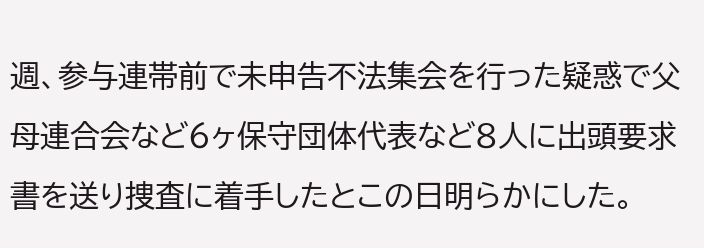週、参与連帯前で未申告不法集会を行った疑惑で父母連合会など6ヶ保守団体代表など8人に出頭要求書を送り捜査に着手したとこの日明らかにした。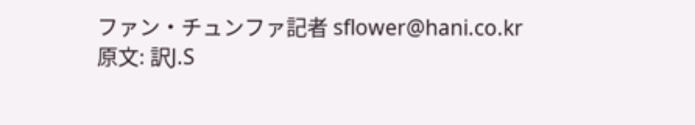ファン・チュンファ記者 sflower@hani.co.kr
原文: 訳J.S